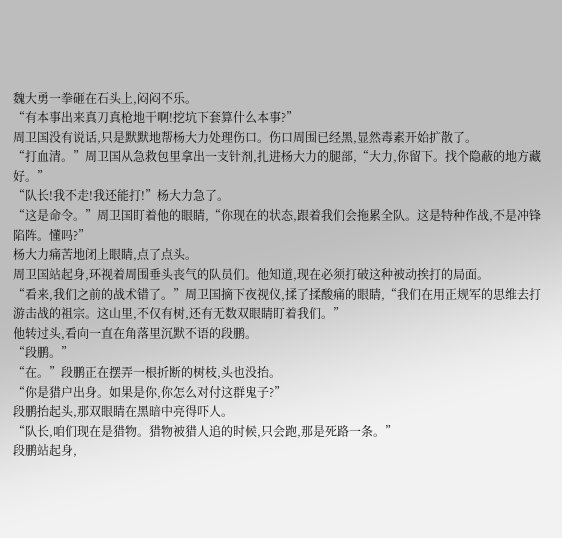魏大勇一拳砸在石头上,闷闷不乐。
“有本事出来真刀真枪地干啊!挖坑下套算什么本事?”
周卫国没有说话,只是默默地帮杨大力处理伤口。伤口周围已经黑,显然毒素开始扩散了。
“打血清。”周卫国从急救包里拿出一支针剂,扎进杨大力的腿部,“大力,你留下。找个隐蔽的地方藏好。”
“队长!我不走!我还能打!”杨大力急了。
“这是命令。”周卫国盯着他的眼睛,“你现在的状态,跟着我们会拖累全队。这是特种作战,不是冲锋陷阵。懂吗?”
杨大力痛苦地闭上眼睛,点了点头。
周卫国站起身,环视着周围垂头丧气的队员们。他知道,现在必须打破这种被动挨打的局面。
“看来,我们之前的战术错了。”周卫国摘下夜视仪,揉了揉酸痛的眼睛,“我们在用正规军的思维去打游击战的祖宗。这山里,不仅有树,还有无数双眼睛盯着我们。”
他转过头,看向一直在角落里沉默不语的段鹏。
“段鹏。”
“在。”段鹏正在摆弄一根折断的树枝,头也没抬。
“你是猎户出身。如果是你,你怎么对付这群鬼子?”
段鹏抬起头,那双眼睛在黑暗中亮得吓人。
“队长,咱们现在是猎物。猎物被猎人追的时候,只会跑,那是死路一条。”
段鹏站起身,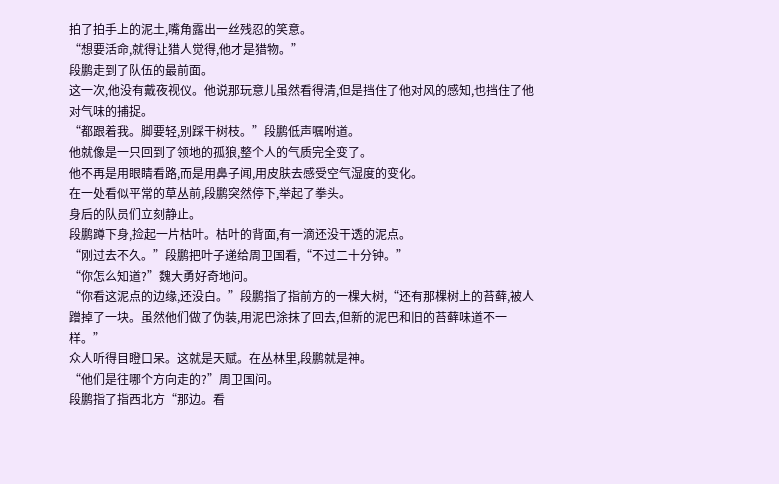拍了拍手上的泥土,嘴角露出一丝残忍的笑意。
“想要活命,就得让猎人觉得,他才是猎物。”
段鹏走到了队伍的最前面。
这一次,他没有戴夜视仪。他说那玩意儿虽然看得清,但是挡住了他对风的感知,也挡住了他对气味的捕捉。
“都跟着我。脚要轻,别踩干树枝。”段鹏低声嘱咐道。
他就像是一只回到了领地的孤狼,整个人的气质完全变了。
他不再是用眼睛看路,而是用鼻子闻,用皮肤去感受空气湿度的变化。
在一处看似平常的草丛前,段鹏突然停下,举起了拳头。
身后的队员们立刻静止。
段鹏蹲下身,捡起一片枯叶。枯叶的背面,有一滴还没干透的泥点。
“刚过去不久。”段鹏把叶子递给周卫国看,“不过二十分钟。”
“你怎么知道?”魏大勇好奇地问。
“你看这泥点的边缘,还没白。”段鹏指了指前方的一棵大树,“还有那棵树上的苔藓,被人蹭掉了一块。虽然他们做了伪装,用泥巴涂抹了回去,但新的泥巴和旧的苔藓味道不一样。”
众人听得目瞪口呆。这就是天赋。在丛林里,段鹏就是神。
“他们是往哪个方向走的?”周卫国问。
段鹏指了指西北方“那边。看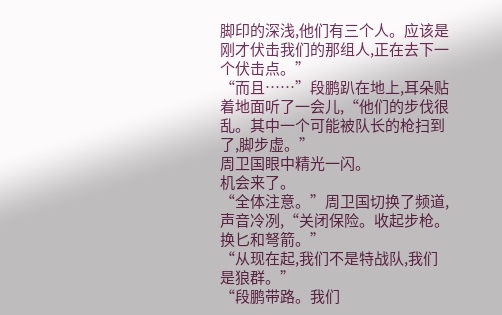脚印的深浅,他们有三个人。应该是刚才伏击我们的那组人,正在去下一个伏击点。”
“而且……”段鹏趴在地上,耳朵贴着地面听了一会儿,“他们的步伐很乱。其中一个可能被队长的枪扫到了,脚步虚。”
周卫国眼中精光一闪。
机会来了。
“全体注意。”周卫国切换了频道,声音冷冽,“关闭保险。收起步枪。换匕和弩箭。”
“从现在起,我们不是特战队,我们是狼群。”
“段鹏带路。我们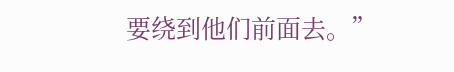要绕到他们前面去。”